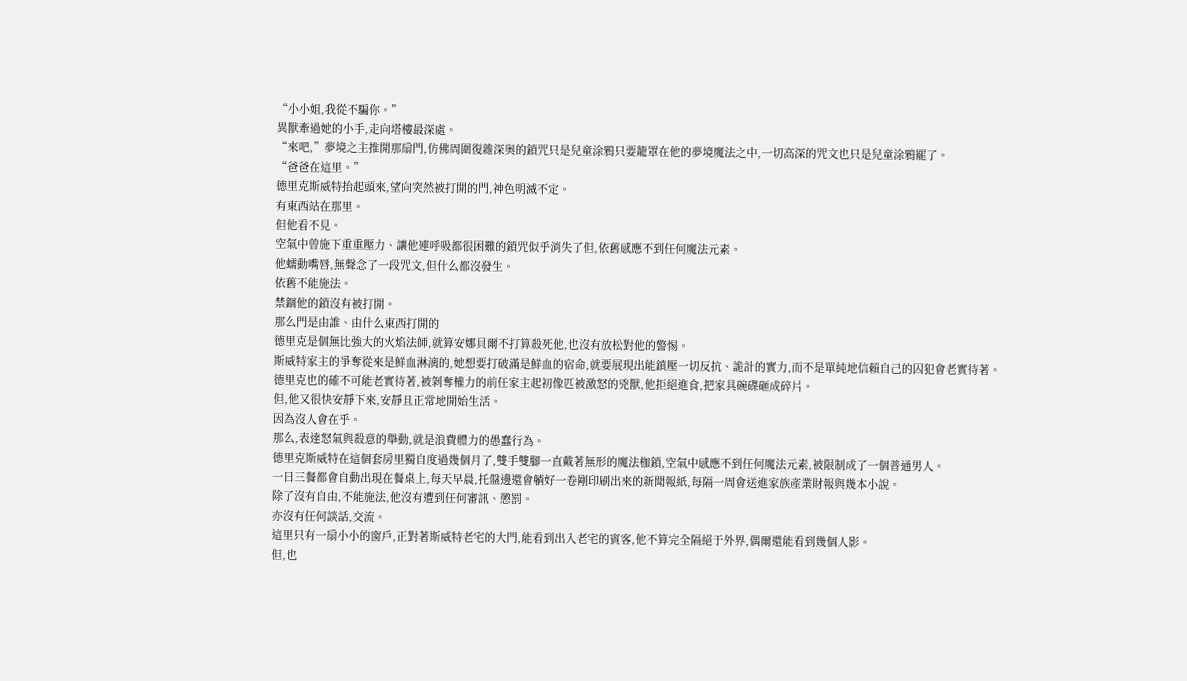“小小姐,我從不騙你。”
異獸牽過她的小手,走向塔樓最深處。
“來吧,”夢境之主推開那扇門,仿佛周圍復雜深奧的鎖咒只是兒童涂鴉只要籠罩在他的夢境魔法之中,一切高深的咒文也只是兒童涂鴉罷了。
“爸爸在這里。”
德里克斯威特抬起頭來,望向突然被打開的門,神色明滅不定。
有東西站在那里。
但他看不見。
空氣中曾施下重重壓力、讓他連呼吸都很困難的鎖咒似乎消失了但,依舊感應不到任何魔法元素。
他蠕動嘴唇,無聲念了一段咒文,但什么都沒發生。
依舊不能施法。
禁錮他的鎖沒有被打開。
那么門是由誰、由什么東西打開的
德里克是個無比強大的火焰法師,就算安娜貝爾不打算殺死他,也沒有放松對他的警惕。
斯威特家主的爭奪從來是鮮血淋漓的,她想要打破滿是鮮血的宿命,就要展現出能鎮壓一切反抗、詭計的實力,而不是單純地信賴自己的囚犯會老實待著。
德里克也的確不可能老實待著,被剝奪權力的前任家主起初像匹被激怒的兇獸,他拒絕進食,把家具碗碟砸成碎片。
但,他又很快安靜下來,安靜且正常地開始生活。
因為沒人會在乎。
那么,表達怒氣與殺意的舉動,就是浪費體力的愚蠢行為。
德里克斯威特在這個套房里獨自度過幾個月了,雙手雙腳一直戴著無形的魔法枷鎖,空氣中感應不到任何魔法元素,被限制成了一個普通男人。
一日三餐都會自動出現在餐桌上,每天早晨,托盤邊還會躺好一卷剛印刷出來的新聞報紙,每隔一周會送進家族產業財報與幾本小說。
除了沒有自由,不能施法,他沒有遭到任何審訊、懲罰。
亦沒有任何談話,交流。
這里只有一扇小小的窗戶,正對著斯威特老宅的大門,能看到出入老宅的賓客,他不算完全隔絕于外界,偶爾還能看到幾個人影。
但,也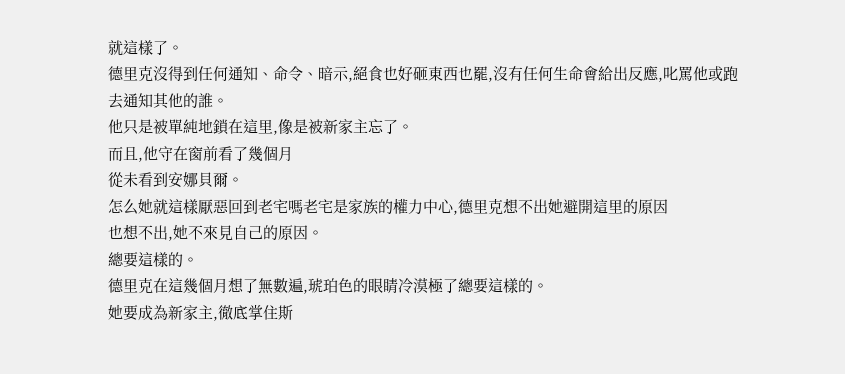就這樣了。
德里克沒得到任何通知、命令、暗示,絕食也好砸東西也罷,沒有任何生命會給出反應,叱罵他或跑去通知其他的誰。
他只是被單純地鎖在這里,像是被新家主忘了。
而且,他守在窗前看了幾個月
從未看到安娜貝爾。
怎么她就這樣厭惡回到老宅嗎老宅是家族的權力中心,德里克想不出她避開這里的原因
也想不出,她不來見自己的原因。
總要這樣的。
德里克在這幾個月想了無數遍,琥珀色的眼睛冷漠極了總要這樣的。
她要成為新家主,徹底掌住斯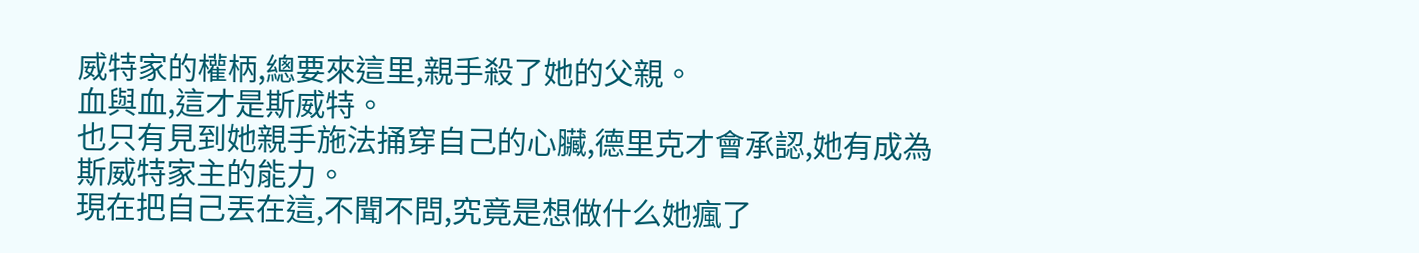威特家的權柄,總要來這里,親手殺了她的父親。
血與血,這才是斯威特。
也只有見到她親手施法捅穿自己的心臟,德里克才會承認,她有成為斯威特家主的能力。
現在把自己丟在這,不聞不問,究竟是想做什么她瘋了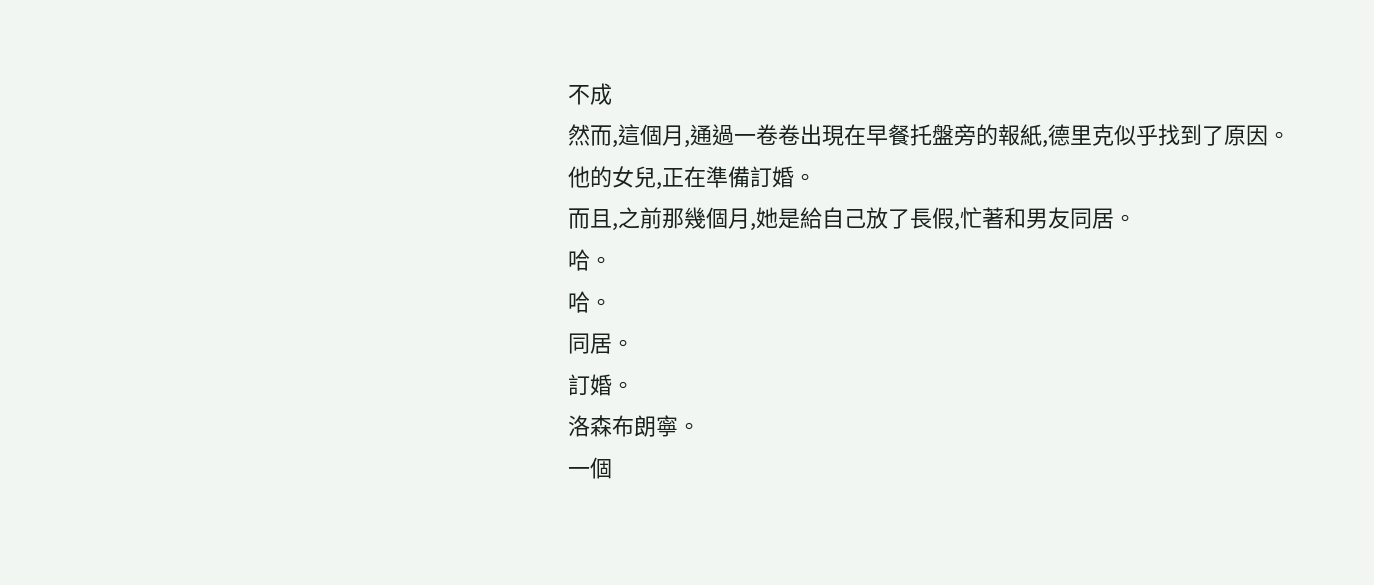不成
然而,這個月,通過一卷卷出現在早餐托盤旁的報紙,德里克似乎找到了原因。
他的女兒,正在準備訂婚。
而且,之前那幾個月,她是給自己放了長假,忙著和男友同居。
哈。
哈。
同居。
訂婚。
洛森布朗寧。
一個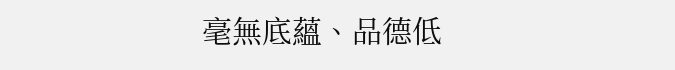毫無底蘊、品德低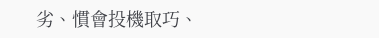劣、慣會投機取巧、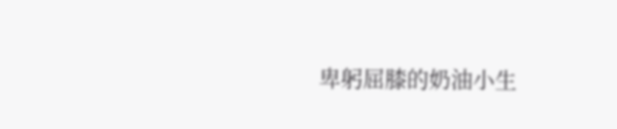卑躬屈膝的奶油小生